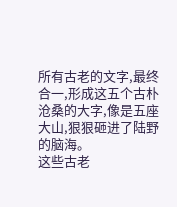所有古老的文字,最终合一,形成这五个古朴沧桑的大字,像是五座大山,狠狠砸进了陆野的脑海。
这些古老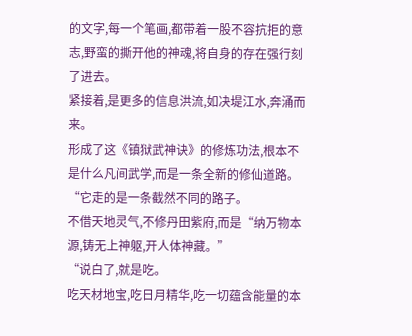的文字,每一个笔画,都带着一股不容抗拒的意志,野蛮的撕开他的神魂,将自身的存在强行刻了进去。
紧接着,是更多的信息洪流,如决堤江水,奔涌而来。
形成了这《镇狱武神诀》的修炼功法,根本不是什么凡间武学,而是一条全新的修仙道路。
“它走的是一条截然不同的路子。
不借天地灵气,不修丹田紫府,而是“纳万物本源,铸无上神躯,开人体神藏。”
“说白了,就是吃。
吃天材地宝,吃日月精华,吃一切蕴含能量的本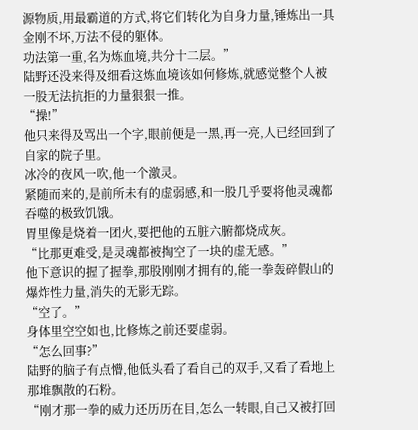源物质,用最霸道的方式,将它们转化为自身力量,锤炼出一具金刚不坏,万法不侵的躯体。
功法第一重,名为炼血境,共分十二层。”
陆野还没来得及细看这炼血境该如何修炼,就感觉整个人被一股无法抗拒的力量狠狠一推。
“操!”
他只来得及骂出一个字,眼前便是一黑,再一亮,人已经回到了自家的院子里。
冰冷的夜风一吹,他一个激灵。
紧随而来的,是前所未有的虚弱感,和一股几乎要将他灵魂都吞噬的极致饥饿。
胃里像是烧着一团火,要把他的五脏六腑都烧成灰。
“比那更难受,是灵魂都被掏空了一块的虚无感。”
他下意识的握了握拳,那股刚刚才拥有的,能一拳轰碎假山的爆炸性力量,消失的无影无踪。
“空了。”
身体里空空如也,比修炼之前还要虚弱。
“怎么回事?”
陆野的脑子有点懵,他低头看了看自己的双手,又看了看地上那堆飘散的石粉。
“刚才那一拳的威力还历历在目,怎么一转眼,自己又被打回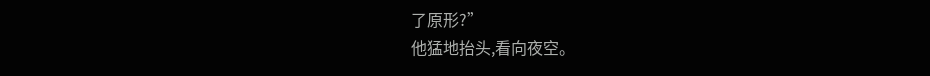了原形?”
他猛地抬头,看向夜空。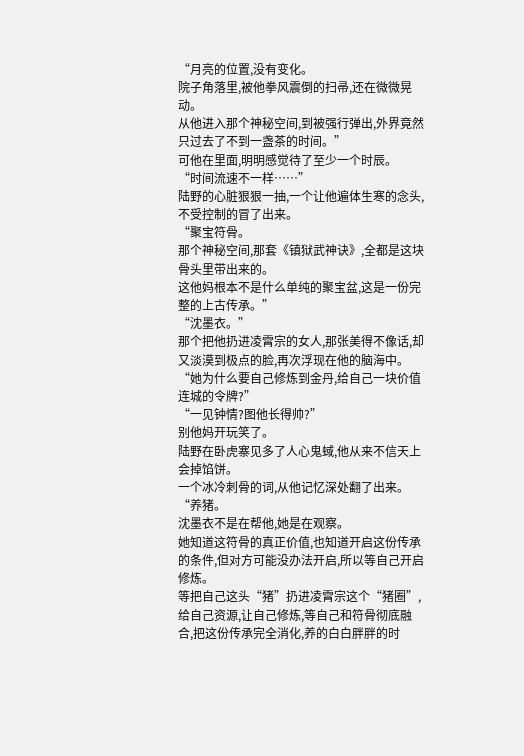“月亮的位置,没有变化。
院子角落里,被他拳风震倒的扫帚,还在微微晃动。
从他进入那个神秘空间,到被强行弹出,外界竟然只过去了不到一盏茶的时间。”
可他在里面,明明感觉待了至少一个时辰。
“时间流速不一样……”
陆野的心脏狠狠一抽,一个让他遍体生寒的念头,不受控制的冒了出来。
“聚宝符骨。
那个神秘空间,那套《镇狱武神诀》,全都是这块骨头里带出来的。
这他妈根本不是什么单纯的聚宝盆,这是一份完整的上古传承。”
“沈墨衣。”
那个把他扔进凌霄宗的女人,那张美得不像话,却又淡漠到极点的脸,再次浮现在他的脑海中。
“她为什么要自己修炼到金丹,给自己一块价值连城的令牌?”
“一见钟情?图他长得帅?”
别他妈开玩笑了。
陆野在卧虎寨见多了人心鬼蜮,他从来不信天上会掉馅饼。
一个冰冷刺骨的词,从他记忆深处翻了出来。
“养猪。
沈墨衣不是在帮他,她是在观察。
她知道这符骨的真正价值,也知道开启这份传承的条件,但对方可能没办法开启,所以等自己开启修炼。
等把自己这头“猪”扔进凌霄宗这个“猪圈”,给自己资源,让自己修炼,等自己和符骨彻底融合,把这份传承完全消化,养的白白胖胖的时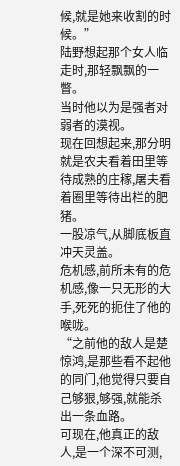候,就是她来收割的时候。”
陆野想起那个女人临走时,那轻飘飘的一瞥。
当时他以为是强者对弱者的漠视。
现在回想起来,那分明就是农夫看着田里等待成熟的庄稼,屠夫看着圈里等待出栏的肥猪。
一股凉气,从脚底板直冲天灵盖。
危机感,前所未有的危机感,像一只无形的大手,死死的扼住了他的喉咙。
“之前他的敌人是楚惊鸿,是那些看不起他的同门,他觉得只要自己够狠,够强,就能杀出一条血路。
可现在,他真正的敌人,是一个深不可测,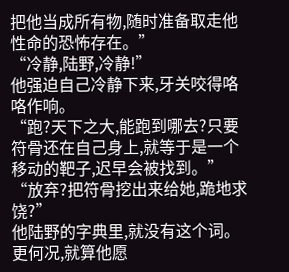把他当成所有物,随时准备取走他性命的恐怖存在。”
“冷静,陆野,冷静!”
他强迫自己冷静下来,牙关咬得咯咯作响。
“跑?天下之大,能跑到哪去?只要符骨还在自己身上,就等于是一个移动的靶子,迟早会被找到。”
“放弃?把符骨挖出来给她,跪地求饶?”
他陆野的字典里,就没有这个词。
更何况,就算他愿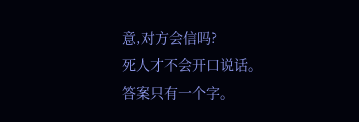意,对方会信吗?
死人才不会开口说话。
答案只有一个字。